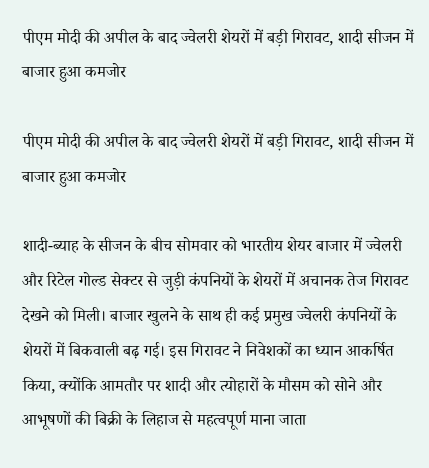पीएम मोदी की अपील के बाद ज्वेलरी शेयरों में बड़ी गिरावट, शादी सीजन में बाजार हुआ कमजोर

पीएम मोदी की अपील के बाद ज्वेलरी शेयरों में बड़ी गिरावट, शादी सीजन में बाजार हुआ कमजोर

शादी-ब्याह के सीजन के बीच सोमवार को भारतीय शेयर बाजार में ज्वेलरी और रिटेल गोल्ड सेक्टर से जुड़ी कंपनियों के शेयरों में अचानक तेज गिरावट देखने को मिली। बाजार खुलने के साथ ही कई प्रमुख ज्वेलरी कंपनियों के शेयरों में बिकवाली बढ़ गई। इस गिरावट ने निवेशकों का ध्यान आकर्षित किया, क्योंकि आमतौर पर शादी और त्योहारों के मौसम को सोने और आभूषणों की बिक्री के लिहाज से महत्वपूर्ण माना जाता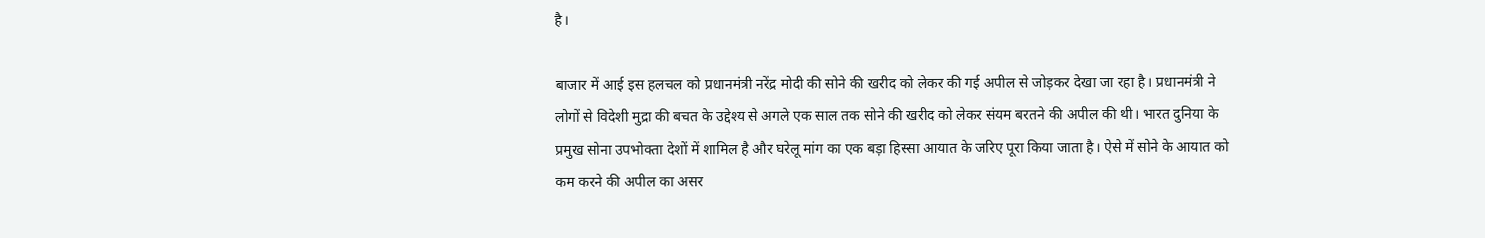है।

बाजार में आई इस हलचल को प्रधानमंत्री नरेंद्र मोदी की सोने की खरीद को लेकर की गई अपील से जोड़कर देखा जा रहा है। प्रधानमंत्री ने लोगों से विदेशी मुद्रा की बचत के उद्देश्य से अगले एक साल तक सोने की खरीद को लेकर संयम बरतने की अपील की थी। भारत दुनिया के प्रमुख सोना उपभोक्ता देशों में शामिल है और घरेलू मांग का एक बड़ा हिस्सा आयात के जरिए पूरा किया जाता है। ऐसे में सोने के आयात को कम करने की अपील का असर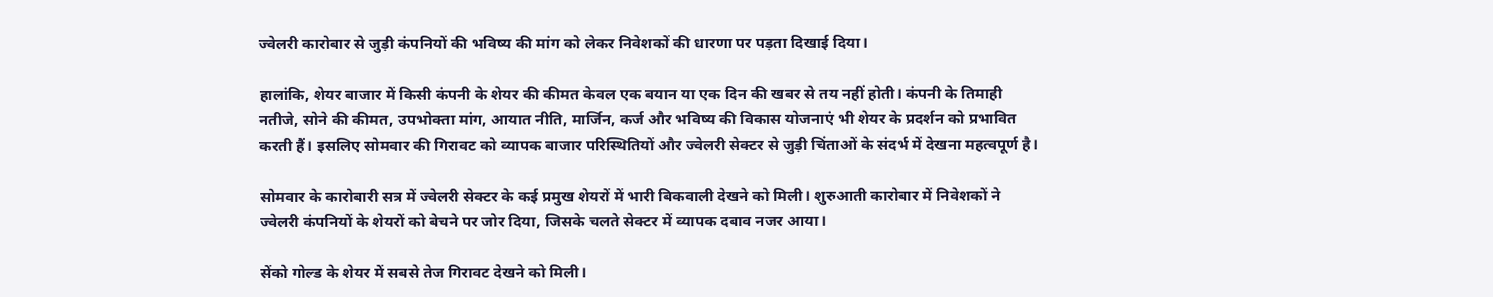ज्वेलरी कारोबार से जुड़ी कंपनियों की भविष्य की मांग को लेकर निवेशकों की धारणा पर पड़ता दिखाई दिया।

हालांकि, शेयर बाजार में किसी कंपनी के शेयर की कीमत केवल एक बयान या एक दिन की खबर से तय नहीं होती। कंपनी के तिमाही नतीजे, सोने की कीमत, उपभोक्ता मांग, आयात नीति, मार्जिन, कर्ज और भविष्य की विकास योजनाएं भी शेयर के प्रदर्शन को प्रभावित करती हैं। इसलिए सोमवार की गिरावट को व्यापक बाजार परिस्थितियों और ज्वेलरी सेक्टर से जुड़ी चिंताओं के संदर्भ में देखना महत्वपूर्ण है।

सोमवार के कारोबारी सत्र में ज्वेलरी सेक्टर के कई प्रमुख शेयरों में भारी बिकवाली देखने को मिली। शुरुआती कारोबार में निवेशकों ने ज्वेलरी कंपनियों के शेयरों को बेचने पर जोर दिया, जिसके चलते सेक्टर में व्यापक दबाव नजर आया।

सेंको गोल्ड के शेयर में सबसे तेज गिरावट देखने को मिली।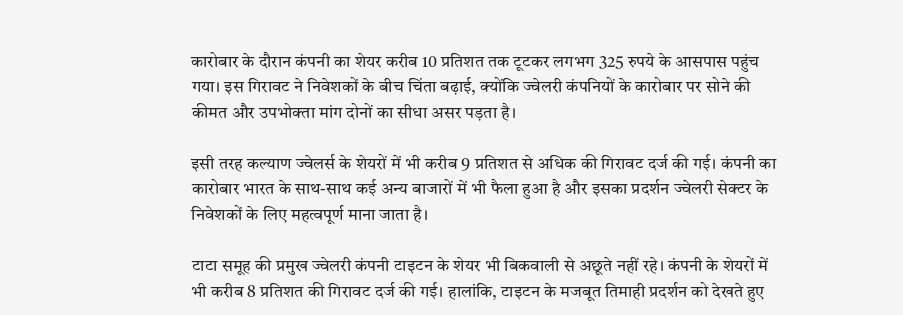कारोबार के दौरान कंपनी का शेयर करीब 10 प्रतिशत तक टूटकर लगभग 325 रुपये के आसपास पहुंच गया। इस गिरावट ने निवेशकों के बीच चिंता बढ़ाई, क्योंकि ज्वेलरी कंपनियों के कारोबार पर सोने की कीमत और उपभोक्ता मांग दोनों का सीधा असर पड़ता है।

इसी तरह कल्याण ज्वेलर्स के शेयरों में भी करीब 9 प्रतिशत से अधिक की गिरावट दर्ज की गई। कंपनी का कारोबार भारत के साथ-साथ कई अन्य बाजारों में भी फैला हुआ है और इसका प्रदर्शन ज्वेलरी सेक्टर के निवेशकों के लिए महत्वपूर्ण माना जाता है।

टाटा समूह की प्रमुख ज्वेलरी कंपनी टाइटन के शेयर भी बिकवाली से अछूते नहीं रहे। कंपनी के शेयरों में भी करीब 8 प्रतिशत की गिरावट दर्ज की गई। हालांकि, टाइटन के मजबूत तिमाही प्रदर्शन को देखते हुए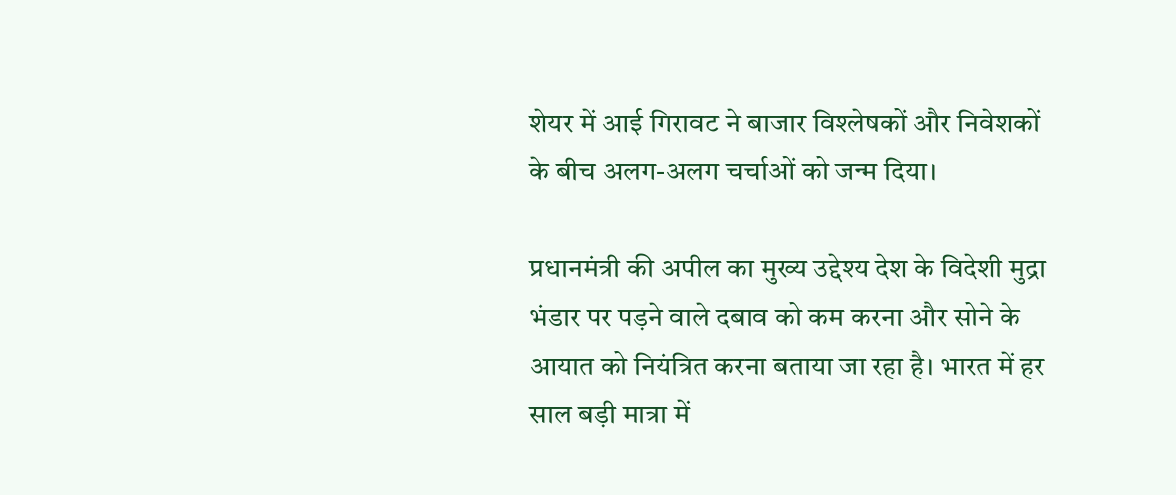शेयर में आई गिरावट ने बाजार विश्लेषकों और निवेशकों के बीच अलग-अलग चर्चाओं को जन्म दिया।

प्रधानमंत्री की अपील का मुख्य उद्देश्य देश के विदेशी मुद्रा भंडार पर पड़ने वाले दबाव को कम करना और सोने के आयात को नियंत्रित करना बताया जा रहा है। भारत में हर साल बड़ी मात्रा में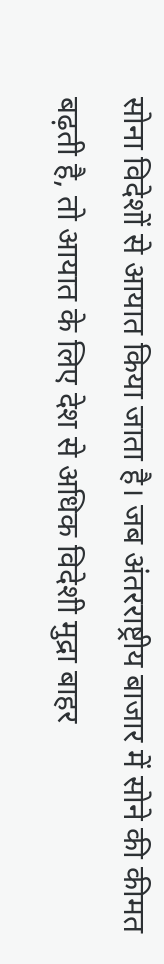सोना विदेशों से आयात किया जाता है। जब अंतरराष्ट्रीय बाजार में सोने की कीमत बढ़ती है, तो आयात के लिए देश से अधिक विदेशी मुद्रा बाहर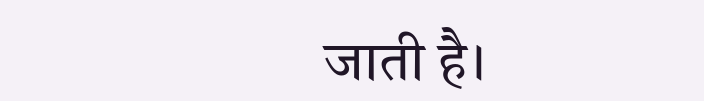जाती है।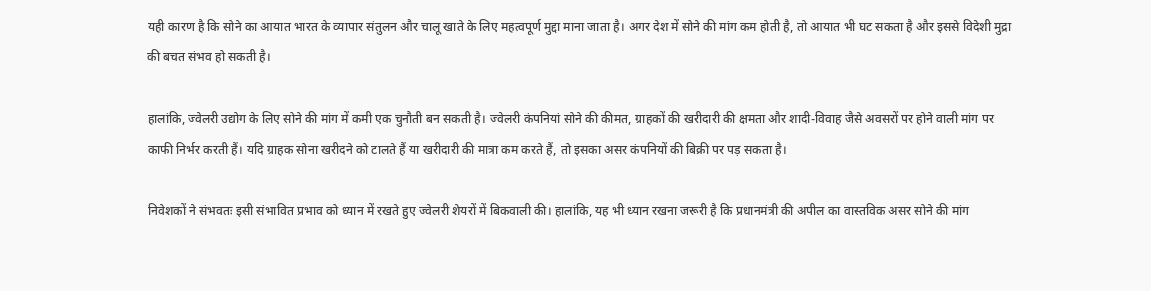यही कारण है कि सोने का आयात भारत के व्यापार संतुलन और चालू खाते के लिए महत्वपूर्ण मुद्दा माना जाता है। अगर देश में सोने की मांग कम होती है, तो आयात भी घट सकता है और इससे विदेशी मुद्रा की बचत संभव हो सकती है।

हालांकि, ज्वेलरी उद्योग के लिए सोने की मांग में कमी एक चुनौती बन सकती है। ज्वेलरी कंपनियां सोने की कीमत, ग्राहकों की खरीदारी की क्षमता और शादी-विवाह जैसे अवसरों पर होने वाली मांग पर काफी निर्भर करती हैं। यदि ग्राहक सोना खरीदने को टालते हैं या खरीदारी की मात्रा कम करते हैं, तो इसका असर कंपनियों की बिक्री पर पड़ सकता है।

निवेशकों ने संभवतः इसी संभावित प्रभाव को ध्यान में रखते हुए ज्वेलरी शेयरों में बिकवाली की। हालांकि, यह भी ध्यान रखना जरूरी है कि प्रधानमंत्री की अपील का वास्तविक असर सोने की मांग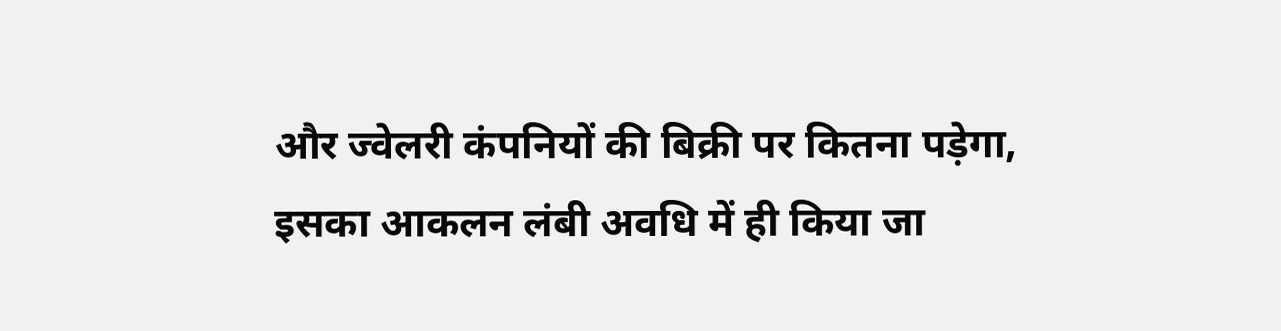और ज्वेलरी कंपनियों की बिक्री पर कितना पड़ेगा, इसका आकलन लंबी अवधि में ही किया जा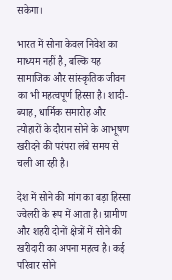सकेगा।

भारत में सोना केवल निवेश का माध्यम नहीं है, बल्कि यह सामाजिक और सांस्कृतिक जीवन का भी महत्वपूर्ण हिस्सा है। शादी-ब्याह, धार्मिक समारोह और त्योहारों के दौरान सोने के आभूषण खरीदने की परंपरा लंबे समय से चली आ रही है।

देश में सोने की मांग का बड़ा हिस्सा ज्वेलरी के रूप में आता है। ग्रामीण और शहरी दोनों क्षेत्रों में सोने की खरीदारी का अपना महत्व है। कई परिवार सोने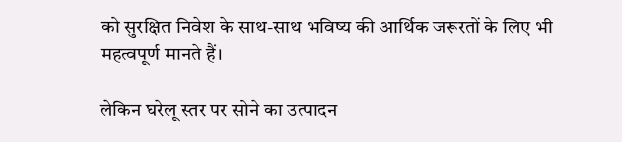को सुरक्षित निवेश के साथ-साथ भविष्य की आर्थिक जरूरतों के लिए भी महत्वपूर्ण मानते हैं।

लेकिन घरेलू स्तर पर सोने का उत्पादन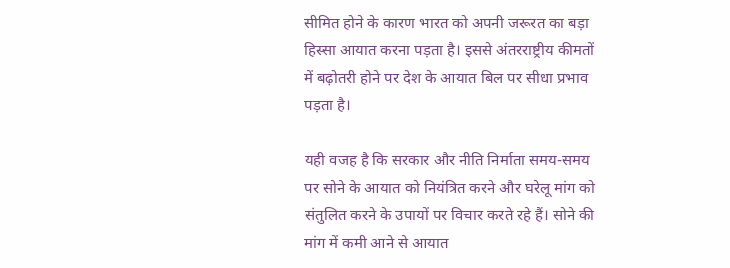सीमित होने के कारण भारत को अपनी जरूरत का बड़ा हिस्सा आयात करना पड़ता है। इससे अंतरराष्ट्रीय कीमतों में बढ़ोतरी होने पर देश के आयात बिल पर सीधा प्रभाव पड़ता है।

यही वजह है कि सरकार और नीति निर्माता समय-समय पर सोने के आयात को नियंत्रित करने और घरेलू मांग को संतुलित करने के उपायों पर विचार करते रहे हैं। सोने की मांग में कमी आने से आयात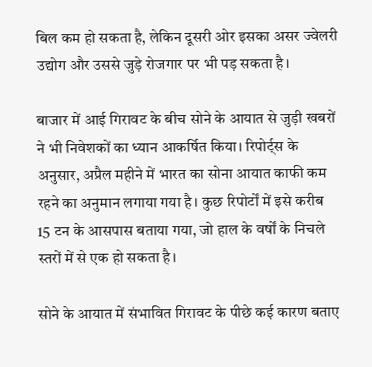बिल कम हो सकता है, लेकिन दूसरी ओर इसका असर ज्वेलरी उद्योग और उससे जुड़े रोजगार पर भी पड़ सकता है।

बाजार में आई गिरावट के बीच सोने के आयात से जुड़ी खबरों ने भी निवेशकों का ध्यान आकर्षित किया। रिपोर्ट्स के अनुसार, अप्रैल महीने में भारत का सोना आयात काफी कम रहने का अनुमान लगाया गया है। कुछ रिपोर्टों में इसे करीब 15 टन के आसपास बताया गया, जो हाल के वर्षों के निचले स्तरों में से एक हो सकता है।

सोने के आयात में संभावित गिरावट के पीछे कई कारण बताए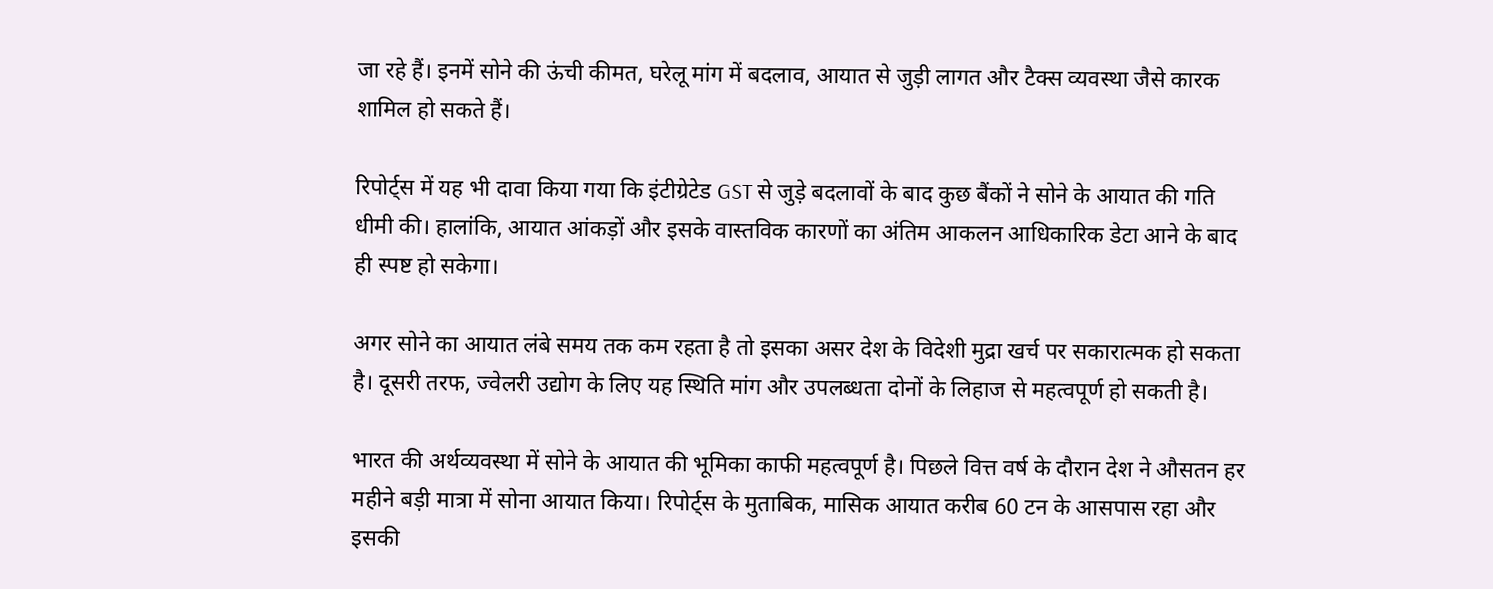जा रहे हैं। इनमें सोने की ऊंची कीमत, घरेलू मांग में बदलाव, आयात से जुड़ी लागत और टैक्स व्यवस्था जैसे कारक शामिल हो सकते हैं।

रिपोर्ट्स में यह भी दावा किया गया कि इंटीग्रेटेड GST से जुड़े बदलावों के बाद कुछ बैंकों ने सोने के आयात की गति धीमी की। हालांकि, आयात आंकड़ों और इसके वास्तविक कारणों का अंतिम आकलन आधिकारिक डेटा आने के बाद ही स्पष्ट हो सकेगा।

अगर सोने का आयात लंबे समय तक कम रहता है तो इसका असर देश के विदेशी मुद्रा खर्च पर सकारात्मक हो सकता है। दूसरी तरफ, ज्वेलरी उद्योग के लिए यह स्थिति मांग और उपलब्धता दोनों के लिहाज से महत्वपूर्ण हो सकती है।

भारत की अर्थव्यवस्था में सोने के आयात की भूमिका काफी महत्वपूर्ण है। पिछले वित्त वर्ष के दौरान देश ने औसतन हर महीने बड़ी मात्रा में सोना आयात किया। रिपोर्ट्स के मुताबिक, मासिक आयात करीब 60 टन के आसपास रहा और इसकी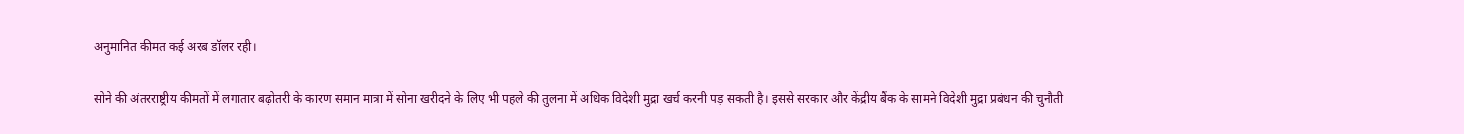अनुमानित कीमत कई अरब डॉलर रही।

सोने की अंतरराष्ट्रीय कीमतों में लगातार बढ़ोतरी के कारण समान मात्रा में सोना खरीदने के लिए भी पहले की तुलना में अधिक विदेशी मुद्रा खर्च करनी पड़ सकती है। इससे सरकार और केंद्रीय बैंक के सामने विदेशी मुद्रा प्रबंधन की चुनौती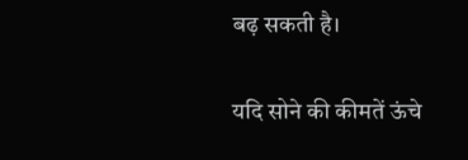बढ़ सकती है।

यदि सोने की कीमतें ऊंचे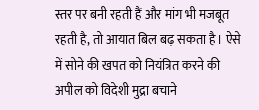स्तर पर बनी रहती हैं और मांग भी मजबूत रहती है, तो आयात बिल बढ़ सकता है। ऐसे में सोने की खपत को नियंत्रित करने की अपील को विदेशी मुद्रा बचाने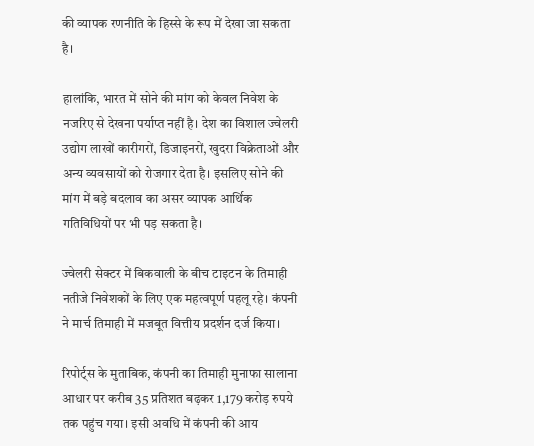की व्यापक रणनीति के हिस्से के रूप में देखा जा सकता है।

हालांकि, भारत में सोने की मांग को केवल निवेश के नजरिए से देखना पर्याप्त नहीं है। देश का विशाल ज्वेलरी उद्योग लाखों कारीगरों, डिजाइनरों, खुदरा विक्रेताओं और अन्य व्यवसायों को रोजगार देता है। इसलिए सोने की मांग में बड़े बदलाव का असर व्यापक आर्थिक गतिविधियों पर भी पड़ सकता है।

ज्वेलरी सेक्टर में बिकवाली के बीच टाइटन के तिमाही नतीजे निवेशकों के लिए एक महत्वपूर्ण पहलू रहे। कंपनी ने मार्च तिमाही में मजबूत वित्तीय प्रदर्शन दर्ज किया।

रिपोर्ट्स के मुताबिक, कंपनी का तिमाही मुनाफा सालाना आधार पर करीब 35 प्रतिशत बढ़कर 1,179 करोड़ रुपये तक पहुंच गया। इसी अवधि में कंपनी की आय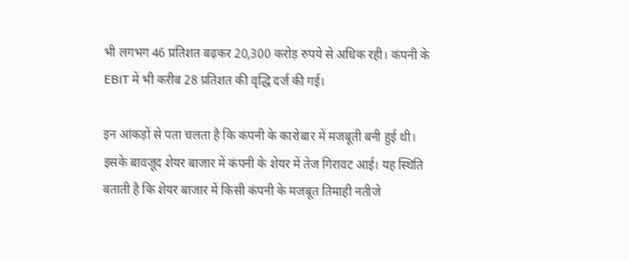भी लगभग 46 प्रतिशत बढ़कर 20,300 करोड़ रुपये से अधिक रही। कंपनी के EBIT में भी करीब 28 प्रतिशत की वृद्धि दर्ज की गई।

इन आंकड़ों से पता चलता है कि कंपनी के कारोबार में मजबूती बनी हुई थी। इसके बावजूद शेयर बाजार में कंपनी के शेयर में तेज गिरावट आई। यह स्थिति बताती है कि शेयर बाजार में किसी कंपनी के मजबूत तिमाही नतीजे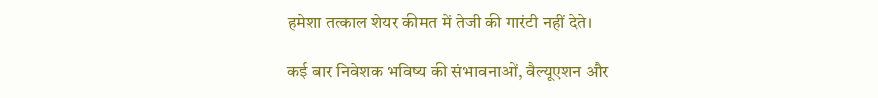हमेशा तत्काल शेयर कीमत में तेजी की गारंटी नहीं देते।

कई बार निवेशक भविष्य की संभावनाओं, वैल्यूएशन और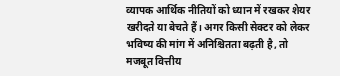व्यापक आर्थिक नीतियों को ध्यान में रखकर शेयर खरीदते या बेचते हैं। अगर किसी सेक्टर को लेकर भविष्य की मांग में अनिश्चितता बढ़ती है, तो मजबूत वित्तीय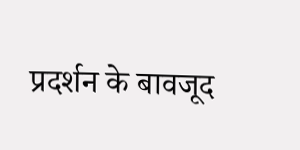प्रदर्शन के बावजूद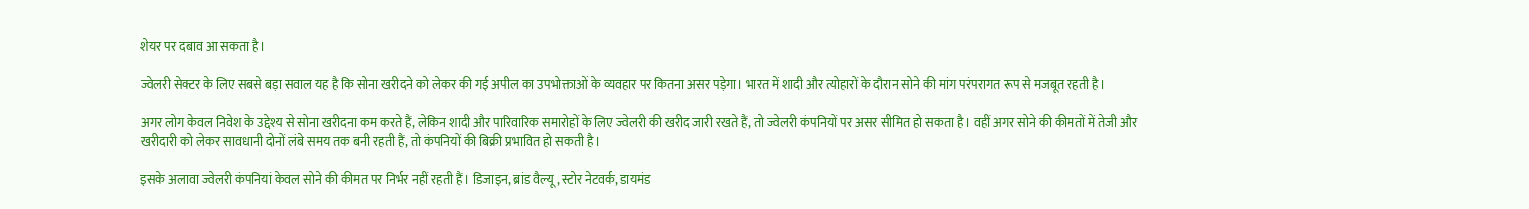शेयर पर दबाव आ सकता है।

ज्वेलरी सेक्टर के लिए सबसे बड़ा सवाल यह है कि सोना खरीदने को लेकर की गई अपील का उपभोक्ताओं के व्यवहार पर कितना असर पड़ेगा। भारत में शादी और त्योहारों के दौरान सोने की मांग परंपरागत रूप से मजबूत रहती है।

अगर लोग केवल निवेश के उद्देश्य से सोना खरीदना कम करते हैं, लेकिन शादी और पारिवारिक समारोहों के लिए ज्वेलरी की खरीद जारी रखते हैं, तो ज्वेलरी कंपनियों पर असर सीमित हो सकता है। वहीं अगर सोने की कीमतों में तेजी और खरीदारी को लेकर सावधानी दोनों लंबे समय तक बनी रहती हैं, तो कंपनियों की बिक्री प्रभावित हो सकती है।

इसके अलावा ज्वेलरी कंपनियां केवल सोने की कीमत पर निर्भर नहीं रहती हैं। डिजाइन, ब्रांड वैल्यू, स्टोर नेटवर्क, डायमंड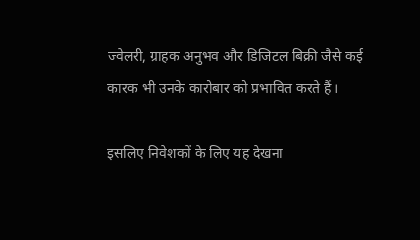ज्वेलरी, ग्राहक अनुभव और डिजिटल बिक्री जैसे कई कारक भी उनके कारोबार को प्रभावित करते हैं।

इसलिए निवेशकों के लिए यह देखना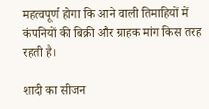महत्वपूर्ण होगा कि आने वाली तिमाहियों में कंपनियों की बिक्री और ग्राहक मांग किस तरह रहती है।

शादी का सीजन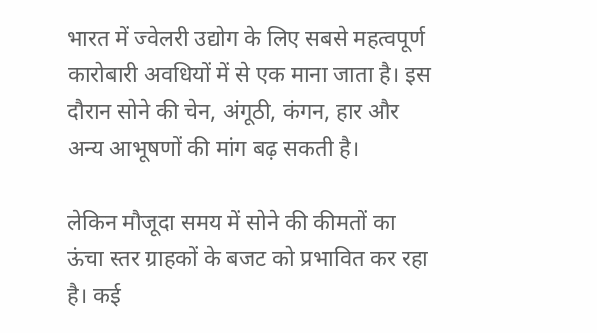भारत में ज्वेलरी उद्योग के लिए सबसे महत्वपूर्ण कारोबारी अवधियों में से एक माना जाता है। इस दौरान सोने की चेन, अंगूठी, कंगन, हार और अन्य आभूषणों की मांग बढ़ सकती है।

लेकिन मौजूदा समय में सोने की कीमतों का ऊंचा स्तर ग्राहकों के बजट को प्रभावित कर रहा है। कई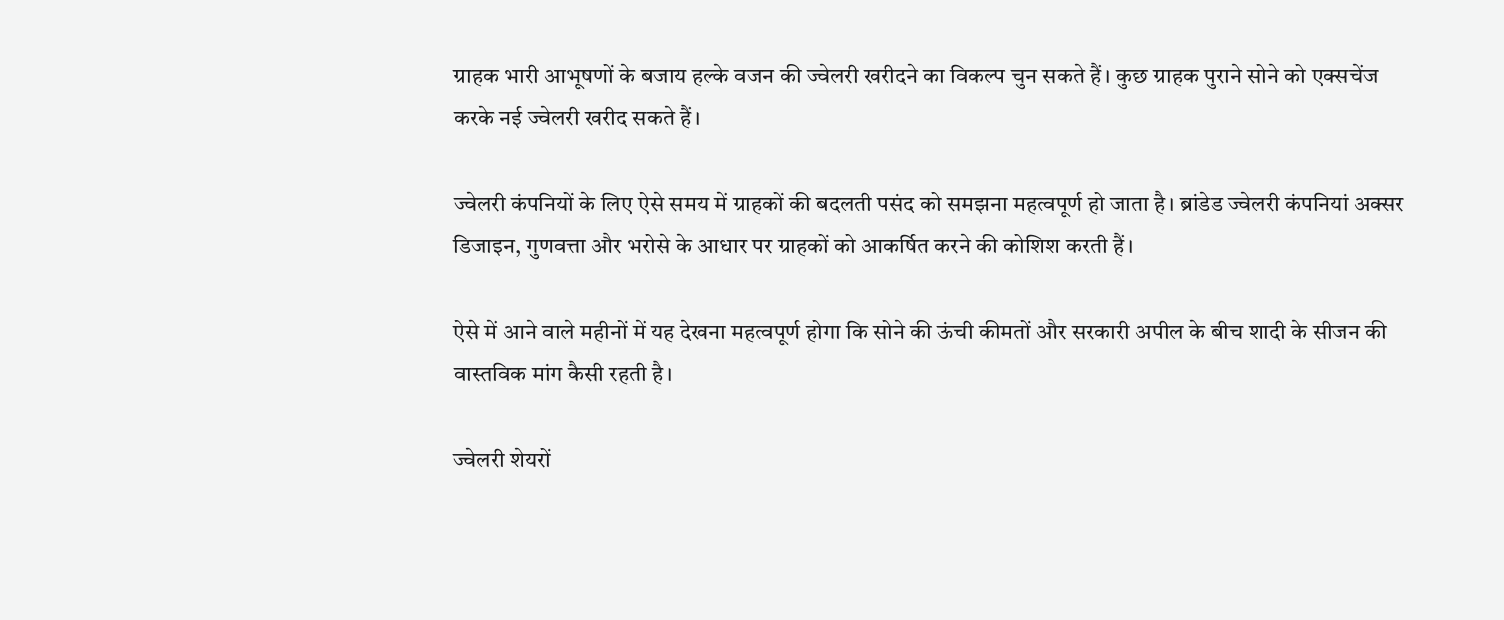ग्राहक भारी आभूषणों के बजाय हल्के वजन की ज्वेलरी खरीदने का विकल्प चुन सकते हैं। कुछ ग्राहक पुराने सोने को एक्सचेंज करके नई ज्वेलरी खरीद सकते हैं।

ज्वेलरी कंपनियों के लिए ऐसे समय में ग्राहकों की बदलती पसंद को समझना महत्वपूर्ण हो जाता है। ब्रांडेड ज्वेलरी कंपनियां अक्सर डिजाइन, गुणवत्ता और भरोसे के आधार पर ग्राहकों को आकर्षित करने की कोशिश करती हैं।

ऐसे में आने वाले महीनों में यह देखना महत्वपूर्ण होगा कि सोने की ऊंची कीमतों और सरकारी अपील के बीच शादी के सीजन की वास्तविक मांग कैसी रहती है।

ज्वेलरी शेयरों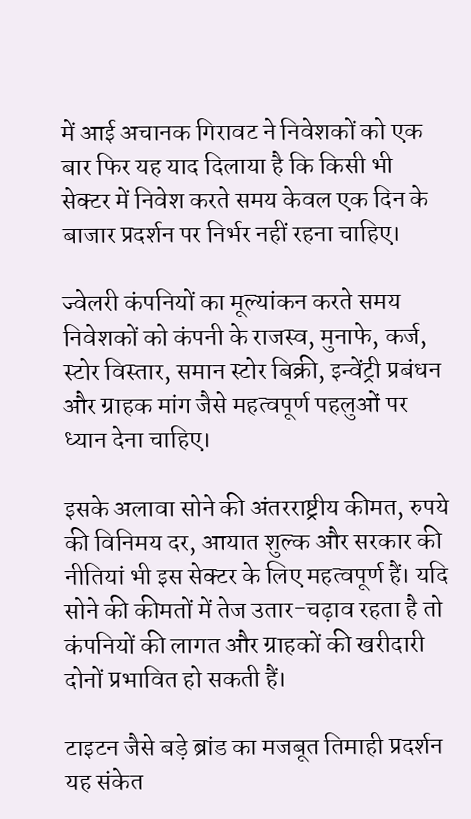में आई अचानक गिरावट ने निवेशकों को एक बार फिर यह याद दिलाया है कि किसी भी सेक्टर में निवेश करते समय केवल एक दिन के बाजार प्रदर्शन पर निर्भर नहीं रहना चाहिए।

ज्वेलरी कंपनियों का मूल्यांकन करते समय निवेशकों को कंपनी के राजस्व, मुनाफे, कर्ज, स्टोर विस्तार, समान स्टोर बिक्री, इन्वेंट्री प्रबंधन और ग्राहक मांग जैसे महत्वपूर्ण पहलुओं पर ध्यान देना चाहिए।

इसके अलावा सोने की अंतरराष्ट्रीय कीमत, रुपये की विनिमय दर, आयात शुल्क और सरकार की नीतियां भी इस सेक्टर के लिए महत्वपूर्ण हैं। यदि सोने की कीमतों में तेज उतार-चढ़ाव रहता है तो कंपनियों की लागत और ग्राहकों की खरीदारी दोनों प्रभावित हो सकती हैं।

टाइटन जैसे बड़े ब्रांड का मजबूत तिमाही प्रदर्शन यह संकेत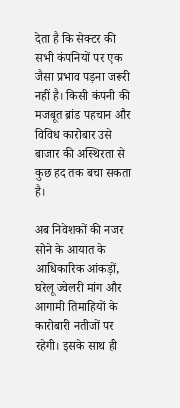देता है कि सेक्टर की सभी कंपनियों पर एक जैसा प्रभाव पड़ना जरूरी नहीं है। किसी कंपनी की मजबूत ब्रांड पहचान और विविध कारोबार उसे बाजार की अस्थिरता से कुछ हद तक बचा सकता है।

अब निवेशकों की नजर सोने के आयात के आधिकारिक आंकड़ों, घरेलू ज्वेलरी मांग और आगामी तिमाहियों के कारोबारी नतीजों पर रहेगी। इसके साथ ही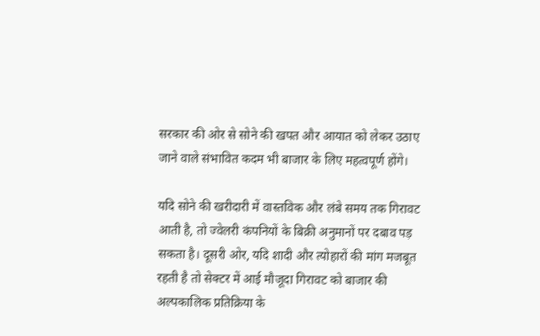सरकार की ओर से सोने की खपत और आयात को लेकर उठाए जाने वाले संभावित कदम भी बाजार के लिए महत्वपूर्ण होंगे।

यदि सोने की खरीदारी में वास्तविक और लंबे समय तक गिरावट आती है, तो ज्वेलरी कंपनियों के बिक्री अनुमानों पर दबाव पड़ सकता है। दूसरी ओर, यदि शादी और त्योहारों की मांग मजबूत रहती है तो सेक्टर में आई मौजूदा गिरावट को बाजार की अल्पकालिक प्रतिक्रिया के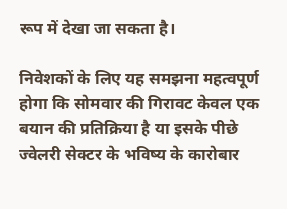रूप में देखा जा सकता है।

निवेशकों के लिए यह समझना महत्वपूर्ण होगा कि सोमवार की गिरावट केवल एक बयान की प्रतिक्रिया है या इसके पीछे ज्वेलरी सेक्टर के भविष्य के कारोबार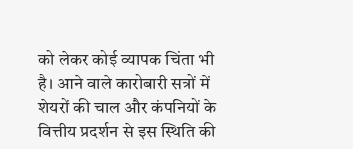को लेकर कोई व्यापक चिंता भी है। आने वाले कारोबारी सत्रों में शेयरों की चाल और कंपनियों के वित्तीय प्रदर्शन से इस स्थिति की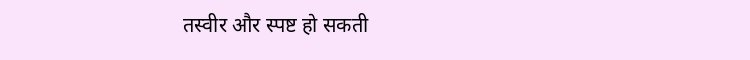तस्वीर और स्पष्ट हो सकती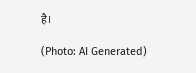है।

(Photo: AI Generated)